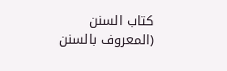كتاب السنن (المعروف بالسنن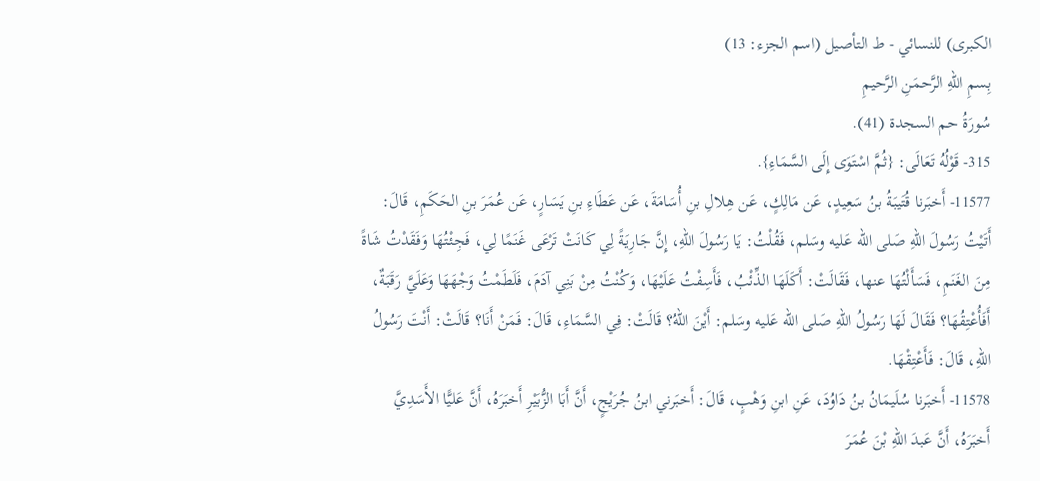الكبرى) للنسائي - ط التأصيل (اسم الجزء: 13)
بِسمِ اللهِ الرَّحمَنِ الرَّحيمِ
سُورَةُ حم السجدة (41).
315- قَوْلُهُ تَعَالَى: {ثُمَّ اسْتَوَى إِلَى السَّمَاءِ}.
11577- أَخبَرنا قُتَيبَةُ بنُ سَعِيدٍ، عَن مَالِكٍ، عَن هِلالِ بنِ أُسَامَةَ، عَن عَطَاءِ بنِ يَسَارٍ، عَن عُمَرَ بنِ الحَكَمِ، قَالَ: أَتَيْتُ رَسُولَ اللهِ صَلى الله عَليه وسَلم، فَقُلْتُ: يَا رَسُولَ اللهِ، إِنَّ جَارِيَةً لِي كَانَتْ تَرْعَى غَنَمًا لِي، فَجِئْتُهَا وَفَقَدْتُ شَاةً مِنَ الغَنَمِ، فَسَأَلْتُهَا عنها، فَقَالَتْ: أَكَلَهَا الذِّئْبُ، فَأَسِفْتُ عَلَيْهَا، وَكُنْتُ مِنْ بَنِي آدَمَ، فَلَطَمْتُ وَجْهَهَا وَعَلَيَّ رَقَبَةٌ، أَفَأُعْتِقُهَا؟ فَقَالَ لَهَا رَسُولُ اللهِ صَلى الله عَليه وسَلم: أَيْنَ اللهُ؟ قَالَتْ: فِي السَّمَاءِ، قَالَ: فَمَنْ أَنَا؟ قَالَتْ: أَنْتَ رَسُولُ اللهِ، قَالَ: فَأَعْتِقْهَا.
11578- أَخبَرنا سُلَيمَانُ بنُ دَاوُدَ، عَنِ ابنِ وَهْبٍ، قَالَ: أَخبَرني ابنُ جُرَيْجٍ، أَنَّ أَبَا الزُّبَيْرِ أَخبَرَهُ، أَنَّ عَليًّا الأَسَدِيَّ أَخبَرَهُ، أَنَّ عَبدَ اللهِ بْنَ عُمَرَ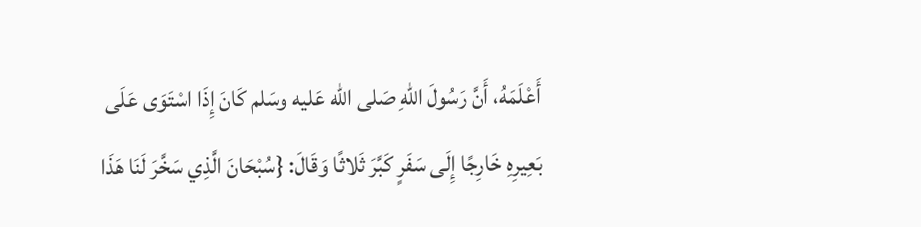أَعْلَمَهُ، أَنَّ رَسُولَ اللهِ صَلى الله عَليه وسَلم كَانَ إِذَا اسْتَوَى عَلَى بَعِيرِهِ خَارِجًا إِلَى سَفَرٍ كَبَّرَ ثَلاثًا وَقَالَ: {سُبْحَانَ الَّذِي سَخَّرَ لَنَا هَذَا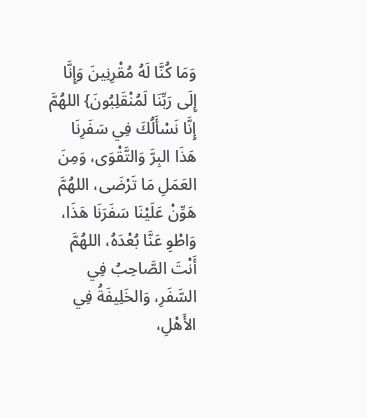وَمَا كُنَّا لَهُ مُقْرِنِينَ وَإِنَّا إِلَى رَبِّنَا لَمُنْقَلِبُونَ} اللهُمَّ إِنَّا نَسْأَلُكَ فِي سَفَرِنَا هَذَا البِرَّ وَالتَّقْوَى، وَمِنَ العَمَلِ مَا تَرْضَى، اللهُمَّ هَوِّنْ عَلَيْنَا سَفَرَنَا هَذَا، وَاطْوِ عَنَّا بُعْدَهُ، اللهُمَّ أَنْتَ الصَّاحِبُ فِي السَّفَرِ، وَالخَلِيفَةُ فِي الأَهْلِ،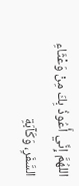اللهُمَّ إِنِّي أَعُوذُ بِكَ مِنْ وَعْثَاءِ السَّفَرِ، وَكَآبَةِ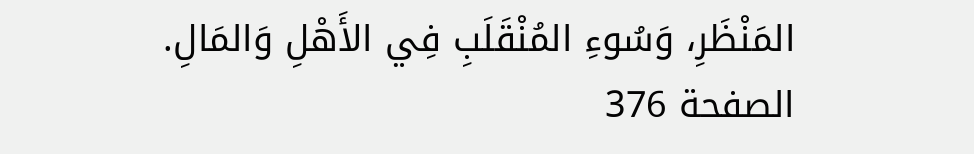المَنْظَرِ، وَسُوءِ المُنْقَلَبِ فِي الأَهْلِ وَالمَالِ.
الصفحة 376